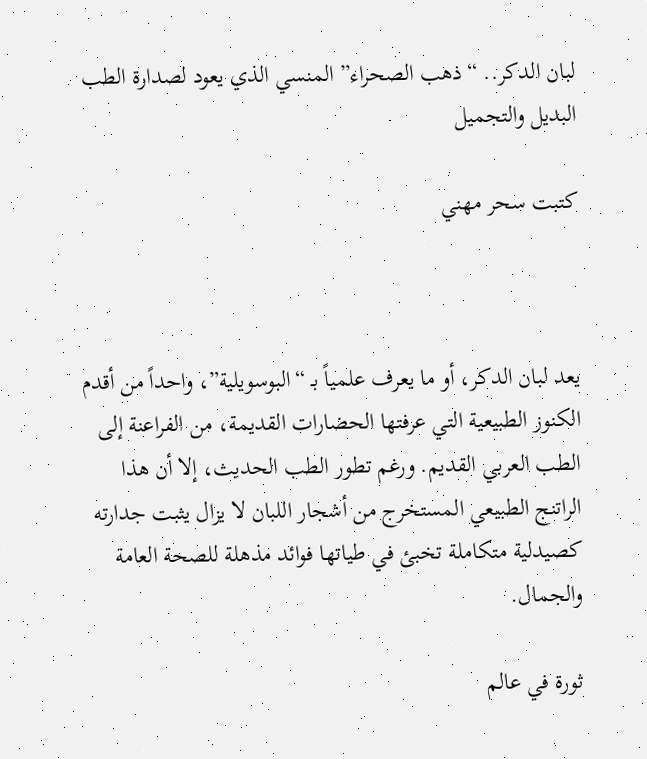لبان الدكر.. “ذهب الصحراء” المنسي الذي يعود لصدارة الطب البديل والتجميل

كتبت سحر مهني



يعد لبان الدكر، أو ما يعرف علمياً بـ “البوسويلية”، واحداً من أقدم الكنوز الطبيعية التي عرفتها الحضارات القديمة، من الفراعنة إلى الطب العربي القديم. ورغم تطور الطب الحديث، إلا أن هذا الراتنج الطبيعي المستخرج من أشجار اللبان لا يزال يثبت جدارته كصيدلية متكاملة تخبئ في طياتها فوائد مذهلة للصحة العامة والجمال.

ثورة في عالم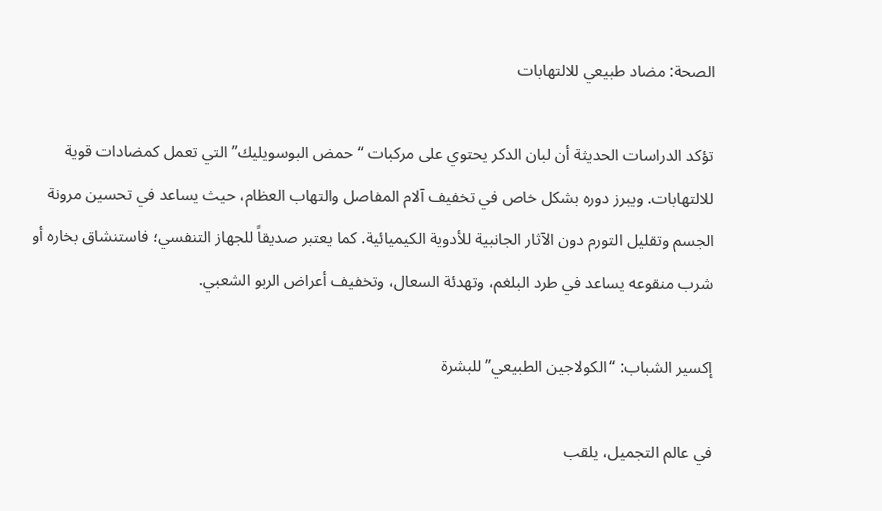الصحة: مضاد طبيعي للالتهابات

تؤكد الدراسات الحديثة أن لبان الدكر يحتوي على مركبات “حمض البوسويليك” التي تعمل كمضادات قوية للالتهابات. ويبرز دوره بشكل خاص في تخفيف آلام المفاصل والتهاب العظام، حيث يساعد في تحسين مرونة الجسم وتقليل التورم دون الآثار الجانبية للأدوية الكيميائية. كما يعتبر صديقاً للجهاز التنفسي؛ فاستنشاق بخاره أو شرب منقوعه يساعد في طرد البلغم، وتهدئة السعال، وتخفيف أعراض الربو الشعبي.

إكسير الشباب: “الكولاجين الطبيعي” للبشرة

في عالم التجميل، يلقب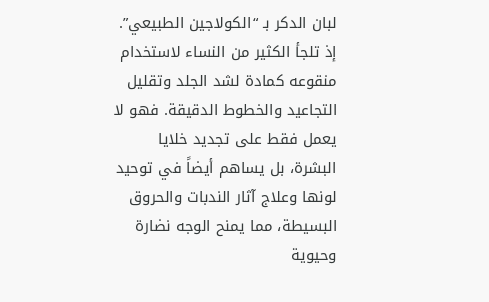لبان الدكر بـ “الكولاجين الطبيعي”. إذ تلجأ الكثير من النساء لاستخدام منقوعه كمادة لشد الجلد وتقليل التجاعيد والخطوط الدقيقة. فهو لا يعمل فقط على تجديد خلايا البشرة، بل يساهم أيضاً في توحيد لونها وعلاج آثار الندبات والحروق البسيطة، مما يمنح الوجه نضارة وحيوية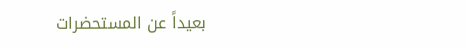بعيداً عن المستحضرات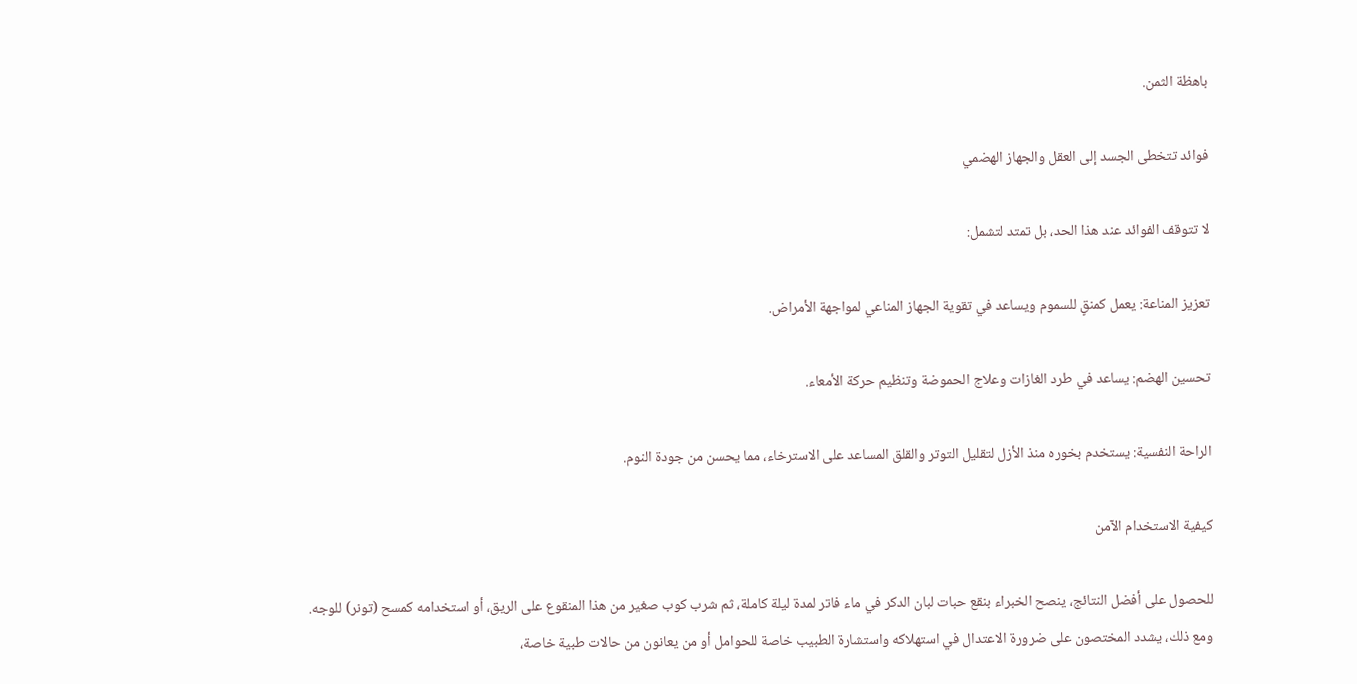باهظة الثمن.

فوائد تتخطى الجسد إلى العقل والجهاز الهضمي

لا تتوقف الفوائد عند هذا الحد، بل تمتد لتشمل:

تعزيز المناعة: يعمل كمنقٍ للسموم ويساعد في تقوية الجهاز المناعي لمواجهة الأمراض.

تحسين الهضم: يساعد في طرد الغازات وعلاج الحموضة وتنظيم حركة الأمعاء.

الراحة النفسية: يستخدم بخوره منذ الأزل لتقليل التوتر والقلق المساعد على الاسترخاء، مما يحسن من جودة النوم.

كيفية الاستخدام الآمن

للحصول على أفضل النتائج، ينصح الخبراء بنقع حبات لبان الدكر في ماء فاتر لمدة ليلة كاملة، ثم شرب كوب صغير من هذا المنقوع على الريق، أو استخدامه كمسح (تونر) للوجه. ومع ذلك، يشدد المختصون على ضرورة الاعتدال في استهلاكه واستشارة الطبيب خاصة للحوامل أو من يعانون من حالات طبية خاصة،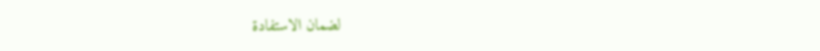لضمان الاستفادة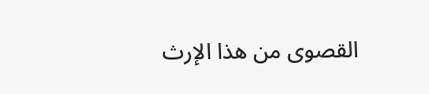القصوى من هذا الإرث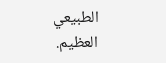الطبيعي العظيم.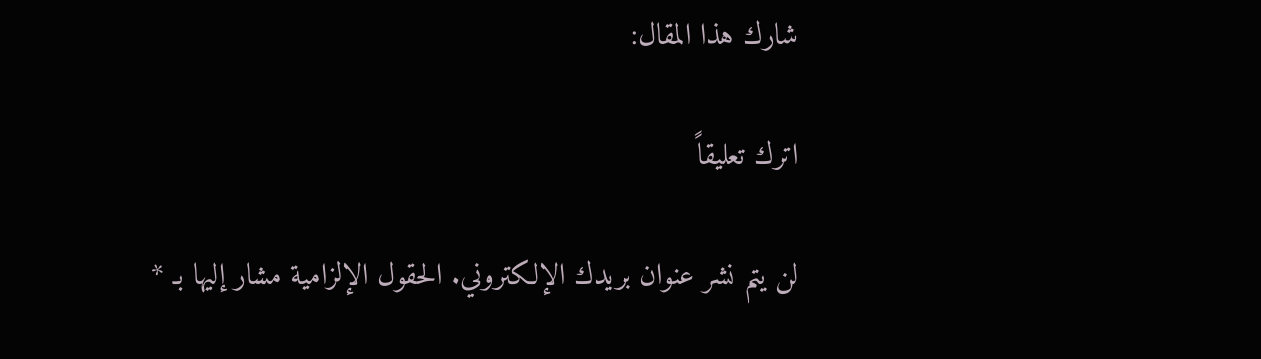شارك هذا المقال:

اترك تعليقاً

لن يتم نشر عنوان بريدك الإلكتروني. الحقول الإلزامية مشار إليها بـ *